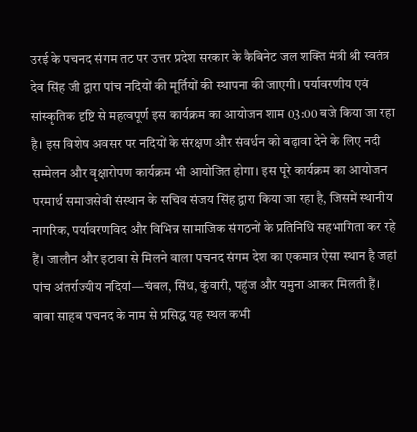उरई के पचनद संगम तट पर उत्तर प्रदेश सरकार के कैबिनेट जल शक्ति मंत्री श्री स्वतंत्र देव सिंह जी द्वारा पांच नदियों की मूर्तियों की स्थापना की जाएगी। पर्यावरणीय एवं सांस्कृतिक दृष्टि से महत्वपूर्ण इस कार्यक्रम का आयोजन शाम 03:00 बजे किया जा रहा है। इस विशेष अवसर पर नदियों के संरक्षण और संवर्धन को बढ़ावा देने के लिए नदी सम्मेलन और वृक्षारोपण कार्यक्रम भी आयोजित होगा। इस पूरे कार्यक्रम का आयोजन परमार्थ समाजसेवी संस्थान के सचिव संजय सिंह द्वारा किया जा रहा है, जिसमें स्थानीय नागरिक, पर्यावरणविद और विभिन्न सामाजिक संगठनों के प्रतिनिधि सहभागिता कर रहे हैं। जालौन और इटावा से मिलने वाला पचनद संगम देश का एकमात्र ऐसा स्थान है जहां पांच अंतर्राज्यीय नदियां—चंबल, सिंध, कुंवारी, पहुंज और यमुना आकर मिलती हैं। बाबा साहब पचनद के नाम से प्रसिद्ध यह स्थल कभी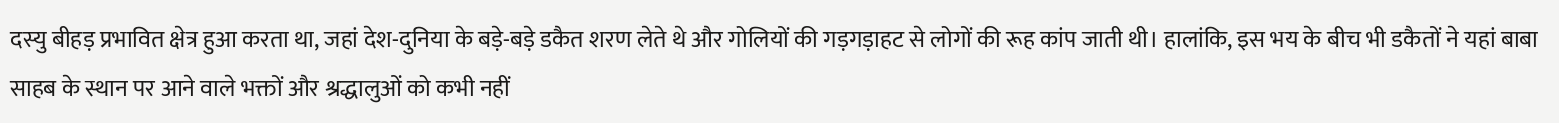दस्यु बीहड़ प्रभावित क्षेत्र हुआ करता था, जहां देश-दुनिया के बड़े-बड़े डकैत शरण लेते थे और गोलियों की गड़गड़ाहट से लोगों की रूह कांप जाती थी। हालांकि, इस भय के बीच भी डकैतों ने यहां बाबा साहब के स्थान पर आने वाले भक्तों और श्रद्धालुओं को कभी नहीं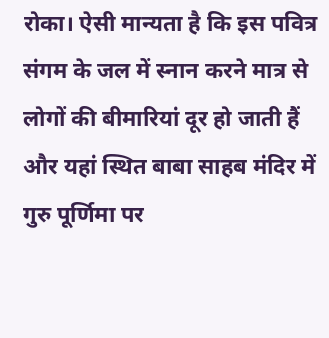रोका। ऐसी मान्यता है कि इस पवित्र संगम के जल में स्नान करने मात्र से लोगों की बीमारियां दूर हो जाती हैं और यहां स्थित बाबा साहब मंदिर में गुरु पूर्णिमा पर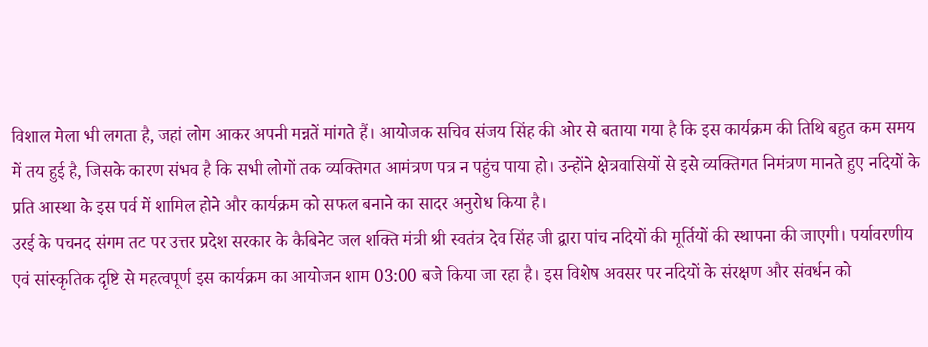विशाल मेला भी लगता है, जहां लोग आकर अपनी मन्नतें मांगते हैं। आयोजक सचिव संजय सिंह की ओर से बताया गया है कि इस कार्यक्रम की तिथि बहुत कम समय में तय हुई है, जिसके कारण संभव है कि सभी लोगों तक व्यक्तिगत आमंत्रण पत्र न पहुंच पाया हो। उन्होंने क्षेत्रवासियों से इसे व्यक्तिगत निमंत्रण मानते हुए नदियों के प्रति आस्था के इस पर्व में शामिल होने और कार्यक्रम को सफल बनाने का सादर अनुरोध किया है।
उरई के पचनद संगम तट पर उत्तर प्रदेश सरकार के कैबिनेट जल शक्ति मंत्री श्री स्वतंत्र देव सिंह जी द्वारा पांच नदियों की मूर्तियों की स्थापना की जाएगी। पर्यावरणीय एवं सांस्कृतिक दृष्टि से महत्वपूर्ण इस कार्यक्रम का आयोजन शाम 03:00 बजे किया जा रहा है। इस विशेष अवसर पर नदियों के संरक्षण और संवर्धन को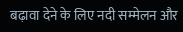बढ़ावा देने के लिए नदी सम्मेलन और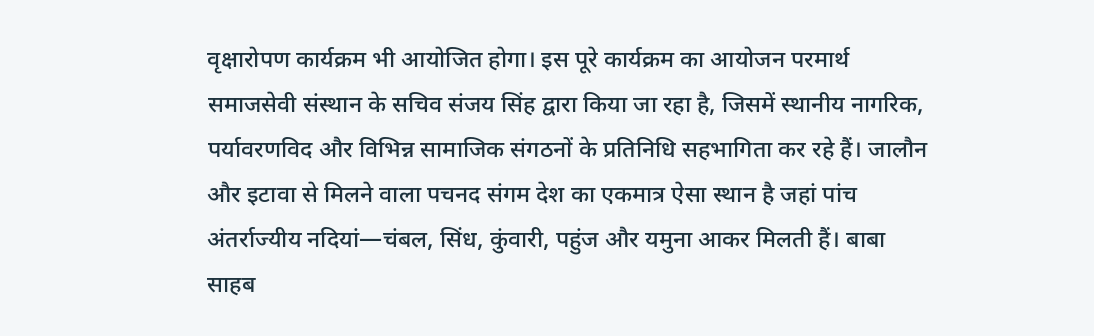वृक्षारोपण कार्यक्रम भी आयोजित होगा। इस पूरे कार्यक्रम का आयोजन परमार्थ समाजसेवी संस्थान के सचिव संजय सिंह द्वारा किया जा रहा है, जिसमें स्थानीय नागरिक, पर्यावरणविद और विभिन्न सामाजिक संगठनों के प्रतिनिधि सहभागिता कर रहे हैं। जालौन और इटावा से मिलने वाला पचनद संगम देश का एकमात्र ऐसा स्थान है जहां पांच अंतर्राज्यीय नदियां—चंबल, सिंध, कुंवारी, पहुंज और यमुना आकर मिलती हैं। बाबा साहब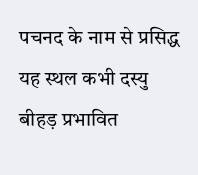पचनद के नाम से प्रसिद्ध यह स्थल कभी दस्यु बीहड़ प्रभावित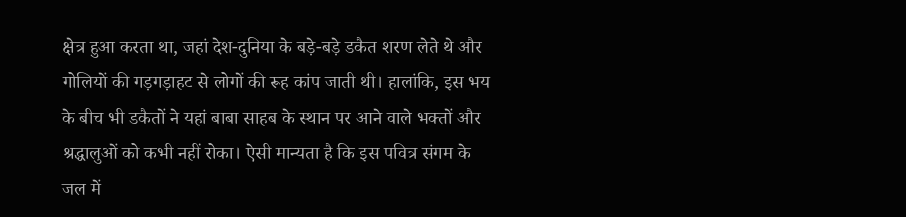क्षेत्र हुआ करता था, जहां देश-दुनिया के बड़े-बड़े डकैत शरण लेते थे और गोलियों की गड़गड़ाहट से लोगों की रूह कांप जाती थी। हालांकि, इस भय के बीच भी डकैतों ने यहां बाबा साहब के स्थान पर आने वाले भक्तों और श्रद्धालुओं को कभी नहीं रोका। ऐसी मान्यता है कि इस पवित्र संगम के जल में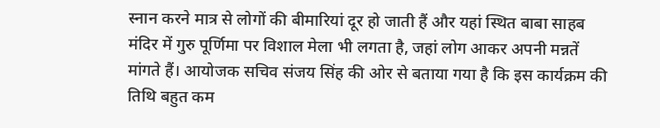स्नान करने मात्र से लोगों की बीमारियां दूर हो जाती हैं और यहां स्थित बाबा साहब मंदिर में गुरु पूर्णिमा पर विशाल मेला भी लगता है, जहां लोग आकर अपनी मन्नतें मांगते हैं। आयोजक सचिव संजय सिंह की ओर से बताया गया है कि इस कार्यक्रम की तिथि बहुत कम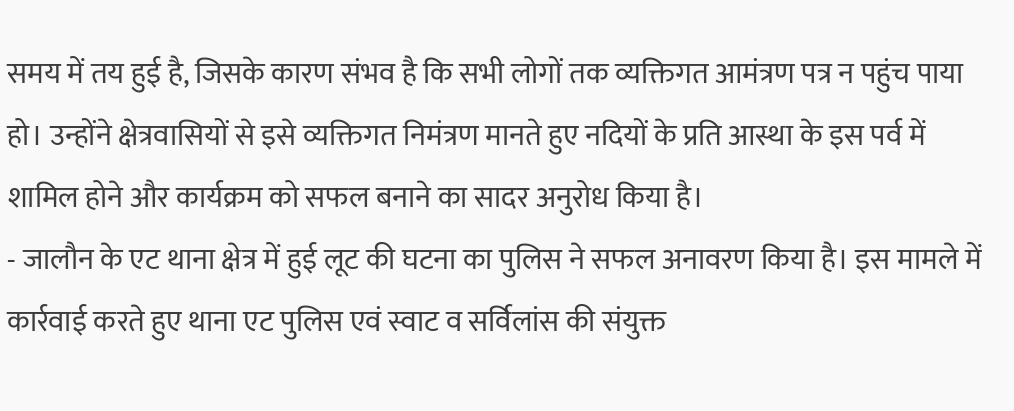समय में तय हुई है, जिसके कारण संभव है कि सभी लोगों तक व्यक्तिगत आमंत्रण पत्र न पहुंच पाया हो। उन्होंने क्षेत्रवासियों से इसे व्यक्तिगत निमंत्रण मानते हुए नदियों के प्रति आस्था के इस पर्व में शामिल होने और कार्यक्रम को सफल बनाने का सादर अनुरोध किया है।
- जालौन के एट थाना क्षेत्र में हुई लूट की घटना का पुलिस ने सफल अनावरण किया है। इस मामले में कार्रवाई करते हुए थाना एट पुलिस एवं स्वाट व सर्विलांस की संयुक्त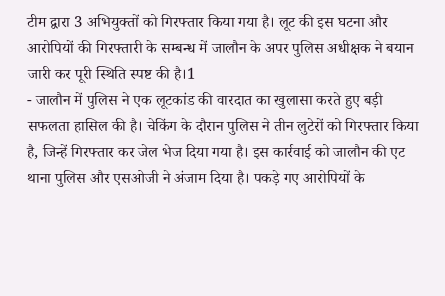टीम द्वारा 3 अभियुक्तों को गिरफ्तार किया गया है। लूट की इस घटना और आरोपियों की गिरफ्तारी के सम्बन्ध में जालौन के अपर पुलिस अधीक्षक ने बयान जारी कर पूरी स्थिति स्पष्ट की है।1
- जालौन में पुलिस ने एक लूटकांड की वारदात का खुलासा करते हुए बड़ी सफलता हासिल की है। चेकिंग के दौरान पुलिस ने तीन लुटेरों को गिरफ्तार किया है, जिन्हें गिरफ्तार कर जेल भेज दिया गया है। इस कार्रवाई को जालौन की एट थाना पुलिस और एसओजी ने अंजाम दिया है। पकड़े गए आरोपियों के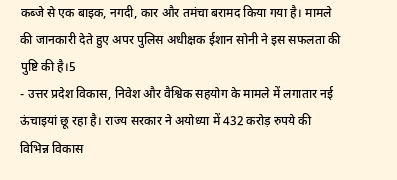कब्जे से एक बाइक, नगदी, कार और तमंचा बरामद किया गया है। मामले की जानकारी देते हुए अपर पुलिस अधीक्षक ईशान सोनी ने इस सफलता की पुष्टि की है।5
- उत्तर प्रदेश विकास, निवेश और वैश्विक सहयोग के मामले में लगातार नई ऊंचाइयां छू रहा है। राज्य सरकार ने अयोध्या में 432 करोड़ रुपये की विभिन्न विकास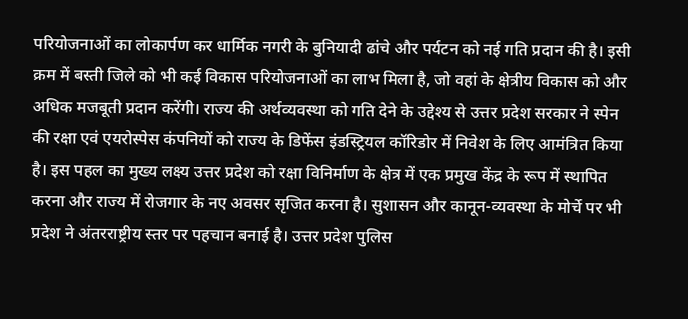परियोजनाओं का लोकार्पण कर धार्मिक नगरी के बुनियादी ढांचे और पर्यटन को नई गति प्रदान की है। इसी क्रम में बस्ती जिले को भी कई विकास परियोजनाओं का लाभ मिला है, जो वहां के क्षेत्रीय विकास को और अधिक मजबूती प्रदान करेंगी। राज्य की अर्थव्यवस्था को गति देने के उद्देश्य से उत्तर प्रदेश सरकार ने स्पेन की रक्षा एवं एयरोस्पेस कंपनियों को राज्य के डिफेंस इंडस्ट्रियल कॉरिडोर में निवेश के लिए आमंत्रित किया है। इस पहल का मुख्य लक्ष्य उत्तर प्रदेश को रक्षा विनिर्माण के क्षेत्र में एक प्रमुख केंद्र के रूप में स्थापित करना और राज्य में रोजगार के नए अवसर सृजित करना है। सुशासन और कानून-व्यवस्था के मोर्चे पर भी प्रदेश ने अंतरराष्ट्रीय स्तर पर पहचान बनाई है। उत्तर प्रदेश पुलिस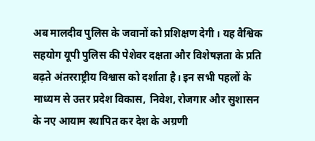अब मालदीव पुलिस के जवानों को प्रशिक्षण देगी। यह वैश्विक सहयोग यूपी पुलिस की पेशेवर दक्षता और विशेषज्ञता के प्रति बढ़ते अंतरराष्ट्रीय विश्वास को दर्शाता है। इन सभी पहलों के माध्यम से उत्तर प्रदेश विकास, निवेश, रोजगार और सुशासन के नए आयाम स्थापित कर देश के अग्रणी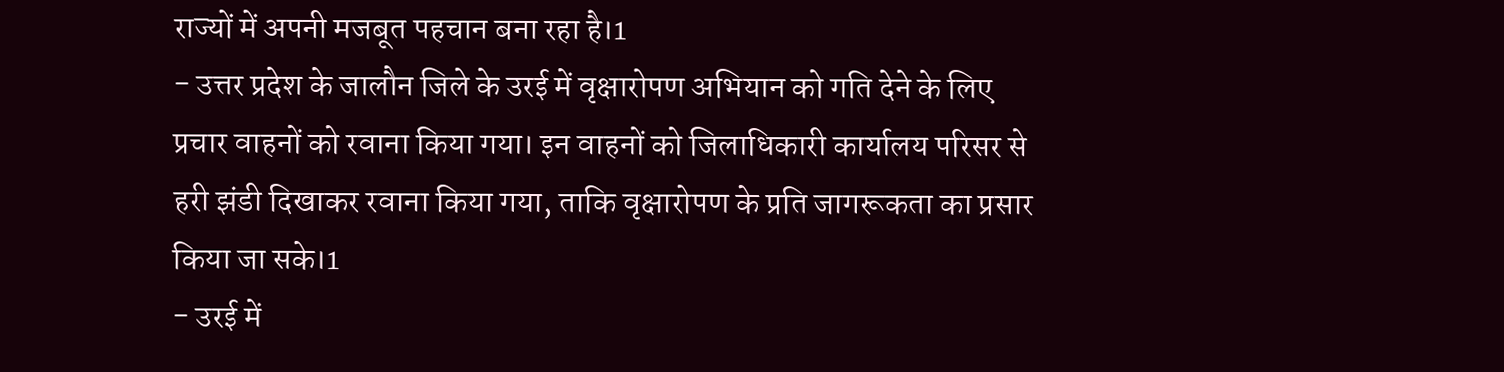राज्यों में अपनी मजबूत पहचान बना रहा है।1
- उत्तर प्रदेश के जालौन जिले के उरई में वृक्षारोपण अभियान को गति देने के लिए प्रचार वाहनों को रवाना किया गया। इन वाहनों को जिलाधिकारी कार्यालय परिसर से हरी झंडी दिखाकर रवाना किया गया, ताकि वृक्षारोपण के प्रति जागरूकता का प्रसार किया जा सके।1
- उरई में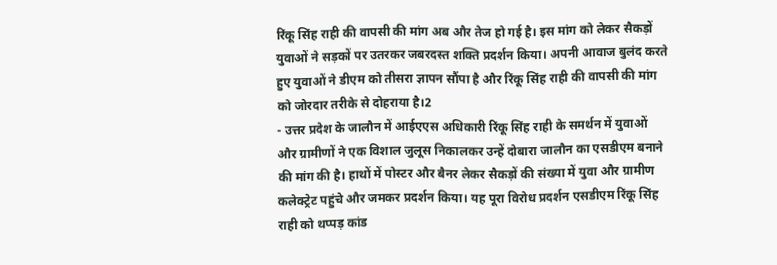रिंकू सिंह राही की वापसी की मांग अब और तेज हो गई है। इस मांग को लेकर सैकड़ों युवाओं ने सड़कों पर उतरकर जबरदस्त शक्ति प्रदर्शन किया। अपनी आवाज बुलंद करते हुए युवाओं ने डीएम को तीसरा ज्ञापन सौंपा है और रिंकू सिंह राही की वापसी की मांग को जोरदार तरीके से दोहराया है।2
- उत्तर प्रदेश के जालौन में आईएएस अधिकारी रिंकू सिंह राही के समर्थन में युवाओं और ग्रामीणों ने एक विशाल जुलूस निकालकर उन्हें दोबारा जालौन का एसडीएम बनाने की मांग की है। हाथों में पोस्टर और बैनर लेकर सैकड़ों की संख्या में युवा और ग्रामीण कलेक्ट्रेट पहुंचे और जमकर प्रदर्शन किया। यह पूरा विरोध प्रदर्शन एसडीएम रिंकू सिंह राही को थप्पड़ कांड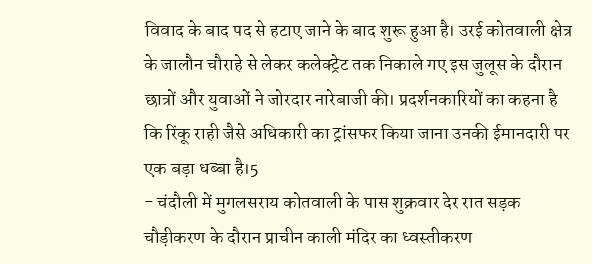विवाद के बाद पद से हटाए जाने के बाद शुरू हुआ है। उरई कोतवाली क्षेत्र के जालौन चौराहे से लेकर कलेक्ट्रेट तक निकाले गए इस जुलूस के दौरान छात्रों और युवाओं ने जोरदार नारेबाजी की। प्रदर्शनकारियों का कहना है कि रिंकू राही जैसे अधिकारी का ट्रांसफर किया जाना उनकी ईमानदारी पर एक बड़ा धब्बा है।5
- चंदौली में मुगलसराय कोतवाली के पास शुक्रवार देर रात सड़क चौड़ीकरण के दौरान प्राचीन काली मंदिर का ध्वस्तीकरण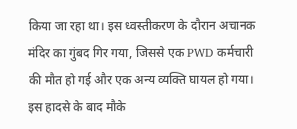किया जा रहा था। इस ध्वस्तीकरण के दौरान अचानक मंदिर का गुंबद गिर गया, जिससे एक PWD कर्मचारी की मौत हो गई और एक अन्य व्यक्ति घायल हो गया। इस हादसे के बाद मौके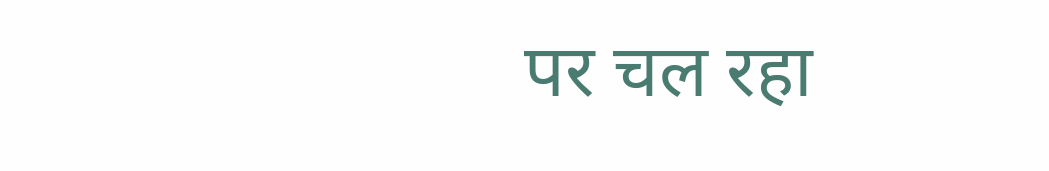पर चल रहा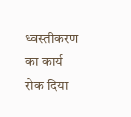ध्वस्तीकरण का कार्य रोक दिया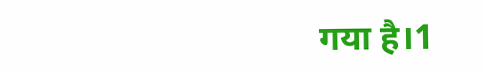गया है।1